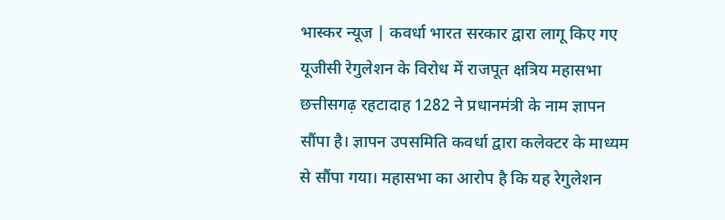भास्कर न्यूज | कवर्धा भारत सरकार द्वारा लागू किए गए यूजीसी रेगुलेशन के विरोध में राजपूत क्षत्रिय महासभा छत्तीसगढ़ रहटादाह 1282 ने प्रधानमंत्री के नाम ज्ञापन सौंपा है। ज्ञापन उपसमिति कवर्धा द्वारा कलेक्टर के माध्यम से सौंपा गया। महासभा का आरोप है कि यह रेगुलेशन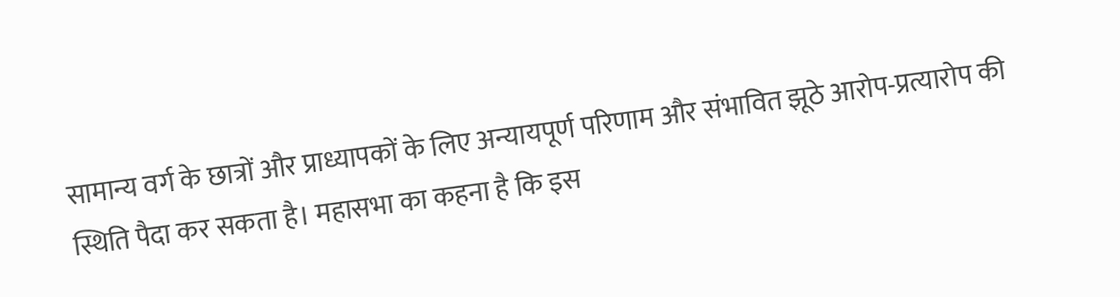सामान्य वर्ग के छात्रों और प्राध्यापकों के लिए अन्यायपूर्ण परिणाम और संभावित झूठे आरोप-प्रत्यारोप की स्थिति पैदा कर सकता है। महासभा का कहना है कि इस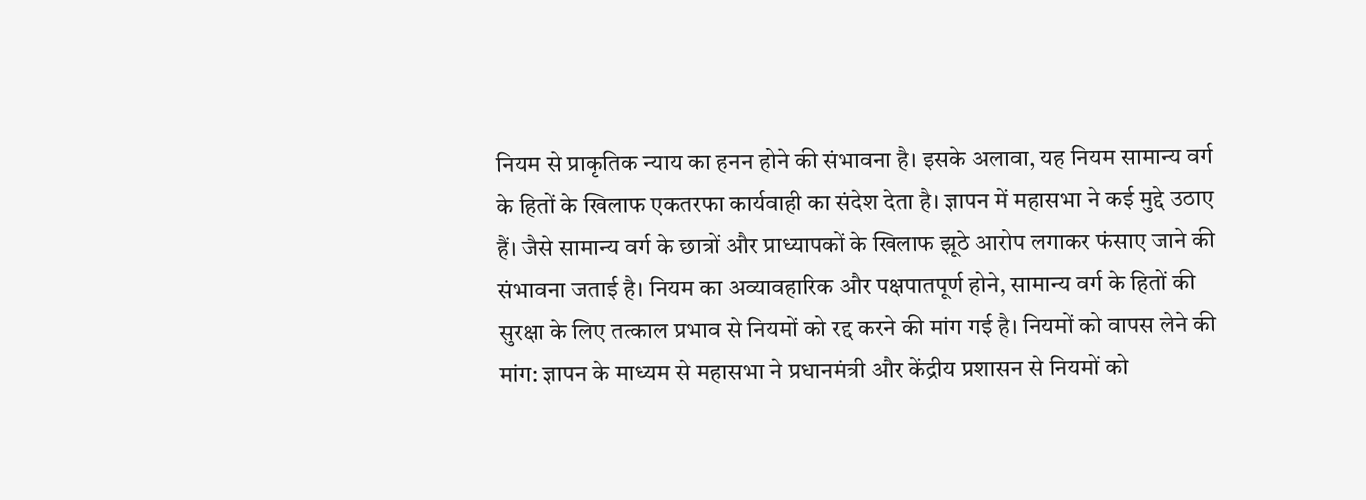नियम से प्राकृतिक न्याय का हनन होने की संभावना है। इसके अलावा, यह नियम सामान्य वर्ग के हितों के खिलाफ एकतरफा कार्यवाही का संदेश देता है। ज्ञापन में महासभा ने कई मुद्दे उठाए हैं। जैसे सामान्य वर्ग के छात्रों और प्राध्यापकों के खिलाफ झूठे आरोप लगाकर फंसाए जाने की संभावना जताई है। नियम का अव्यावहारिक और पक्षपातपूर्ण होने, सामान्य वर्ग के हितों की सुरक्षा के लिए तत्काल प्रभाव से नियमों को रद्द करने की मांग गई है। नियमों को वापस लेने की मांग: ज्ञापन के माध्यम से महासभा ने प्रधानमंत्री और केंद्रीय प्रशासन से नियमों को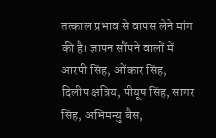तत्काल प्रभाव से वापस लेने मांग की है। ज्ञापन सौंपने वालों में आरपी सिंह, ओंकार सिंह, दिलीप क्षत्रिय, पीयूष सिंह, सागर सिंह, अभिमन्यु बैस,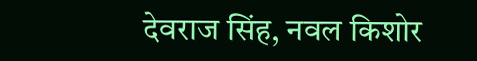देवराज सिंह, नवल किशोर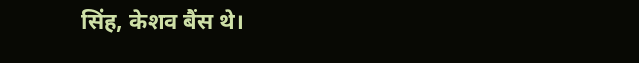सिंह, केशव बैंस थे।